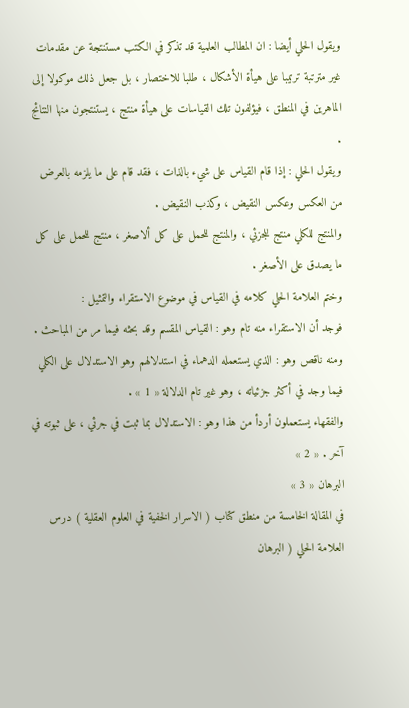ويقول الحلي أيضا : ان المطالب العلمية قد تذكر في الكتب مستنتجة عن مقدمات غير مترتبة ترتيبا على هيأة الأشكال ، طلبا للاختصار ، بل جعل ذلك موكولا إلى الماهرين في المنطق ، فيؤلفون تلك القياسات على هيأة منتج ، يستنتجون منها النتائج .
ويقول الحلي : إذا قام القياس على شيء بالذات ، فقد قام على ما يلزمه بالعرض من العكس وعكس النقيض ، وكذب النقيض .
والمنتج للكلي منتج للجزئي ، والمنتج للحمل على كل ألاصغر ، منتج للحمل على كل ما يصدق على الأصغر .
وختم العلامة الحلي كلامه في القياس في موضوع الاستقراء والتمثيل :
فوجد أن الاستقراء منه تام وهو : القياس المقسم وقد بحثه فيما مر من المباحث .
ومنه ناقص وهو : الذي يستعمله الدهماء في استدلالهم وهو الاستدلال على الكلي فيما وجد في أكثر جزئياته ، وهو غير تام الدلالة « 1 » .
والفقهاء يستعملون أردأ من هذا وهو : الاستدلال بما ثبت في جرئي ، على ثبوته في آخر . « 2 »
البرهان « 3 »
في المقالة الخامسة من منطق كتاب ( الاسرار الخفية في العلوم العقلية ) درس العلامة الحلي ( البرهان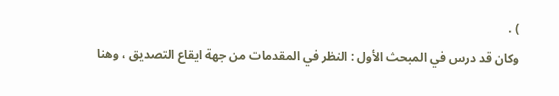) .
وكان قد درس في المبحث الأول : النظر في المقدمات من جهة ايقاع التصديق ، وهنا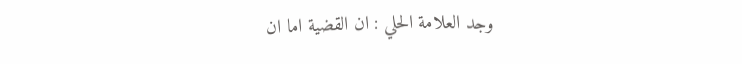وجد العلامة الحلي : ان القضية اما ان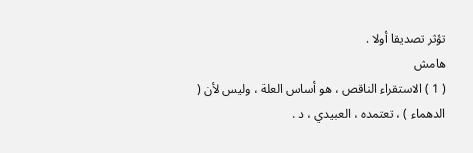تؤثر تصديقا أولا .
هامش
( 1 ) الاستقراء الناقص ، هو أساس العلة ، وليس لأن ( الدهماء ) ، تعتمده ، العبيدي ، د .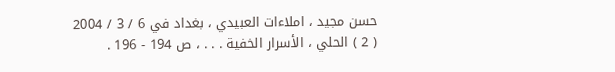حسن مجيد ، املاءات العبيدي ، بغداد في 6 / 3 / 2004
( 2 ) الحلي ، الأسرار الخفية . . . ، ص 194 - 196 .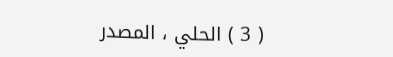( 3 ) الحلي ، المصدر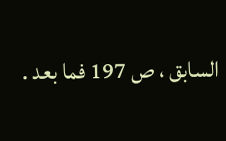السابق ، ص 197 فما بعد .